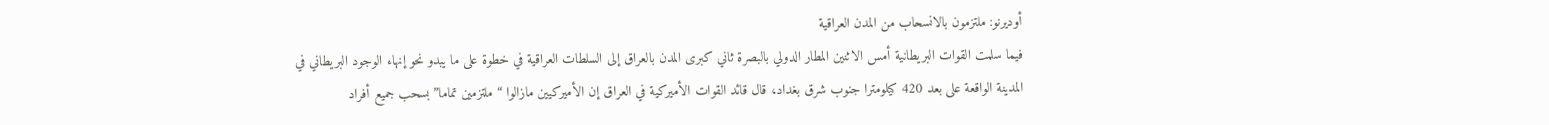أوديرنو: ملتزمون بالانسحاب من المدن العراقية
فيما سلمت القوات البريطانية أمس الاثنين المطار الدولي بالبصرة ثاني كبرى المدن بالعراق إلى السلطات العراقية في خطوة على ما يبدو نحو إنهاء الوجود البريطاني في المدينة الواقعة على بعد 420 كيلومترا جنوب شرق بغداد، قال قائد القوات الأميركية في العراق إن الأميركيين مازالوا “ملتزمين تماما” بسحب جميع أفراد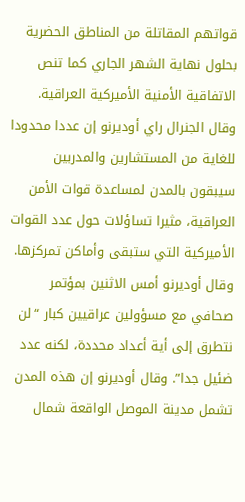قواتهم المقاتلة من المناطق الحضرية بحلول نهاية الشهر الجاري كما تنص الاتفاقية الأمنية الأميركية العراقية.
وقال الجنرال راي أوديرنو إن عددا محدودا للغاية من المستشارين والمدربين سيبقون بالمدن لمساعدة قوات الأمن العراقية، مثيرا تساؤلات حول عدد القوات الأميركية التي ستبقى وأماكن تمركزها. وقال أوديرنو أمس الاثنين بمؤتمر صحافي مع مسؤولين عراقيين كبار “لن نتطرق إلى أية أعداد محددة، لكنه عدد ضئيل جدا”. وقال أوديرنو إن هذه المدن تشمل مدينة الموصل الواقعة شمال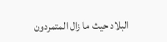البلاد حيث ما زال المتمردون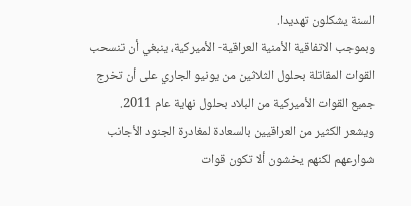السنة يشكلون تهديدا.
وبموجب الاتفاقية الأمنية العراقية- الأميركية، ينبغي أن تنسحب القوات المقاتلة بحلول الثلاثين من يونيو الجاري على أن تخرج جميع القوات الأميركية من البلاد بحلول نهاية عام 2011.
ويشعر الكثير من العراقيين بالسعادة لمغادرة الجنود الأجانب شوارعهم لكنهم يخشون ألا تكون قوات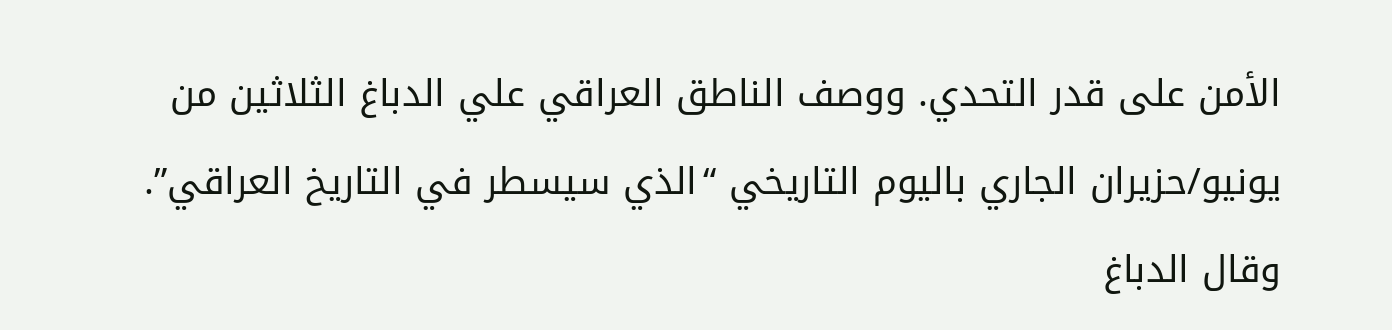الأمن على قدر التحدي. ووصف الناطق العراقي علي الدباغ الثلاثين من يونيو/حزيران الجاري باليوم التاريخي “الذي سيسطر في التاريخ العراقي”.
وقال الدباغ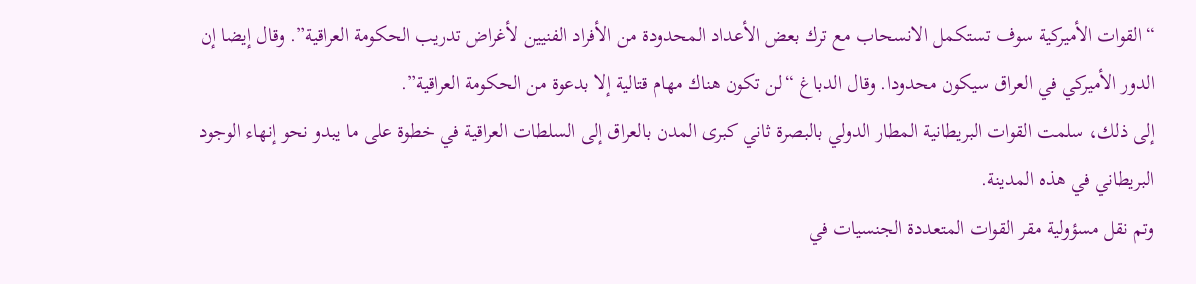“القوات الأميركية سوف تستكمل الانسحاب مع ترك بعض الأعداد المحدودة من الأفراد الفنيين لأغراض تدريب الحكومة العراقية”. وقال إيضا إن الدور الأميركي في العراق سيكون محدودا. وقال الدباغ “لن تكون هناك مهام قتالية إلا بدعوة من الحكومة العراقية”.
إلى ذلك، سلمت القوات البريطانية المطار الدولي بالبصرة ثاني كبرى المدن بالعراق إلى السلطات العراقية في خطوة على ما يبدو نحو إنهاء الوجود البريطاني في هذه المدينة.
وتم نقل مسؤولية مقر القوات المتعددة الجنسيات في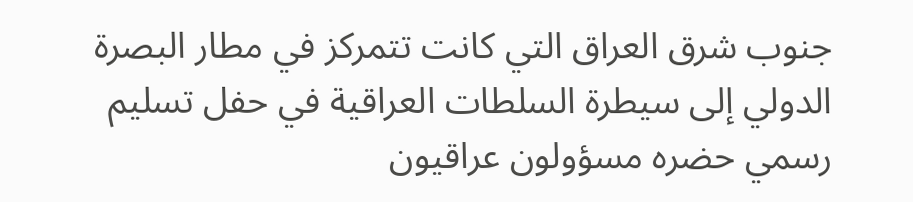جنوب شرق العراق التي كانت تتمركز في مطار البصرة الدولي إلى سيطرة السلطات العراقية في حفل تسليم رسمي حضره مسؤولون عراقيون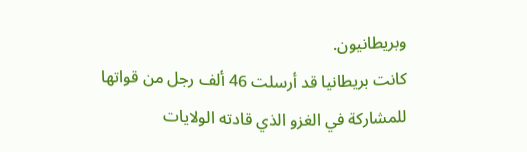وبريطانيون.
كانت بريطانيا قد أرسلت 46 ألف رجل من قواتها للمشاركة في الغزو الذي قادته الولايات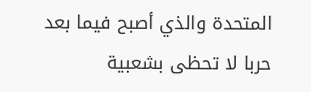المتحدة والذي أصبح فيما بعد حربا لا تحظى بشعبية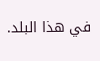في هذا البلد.